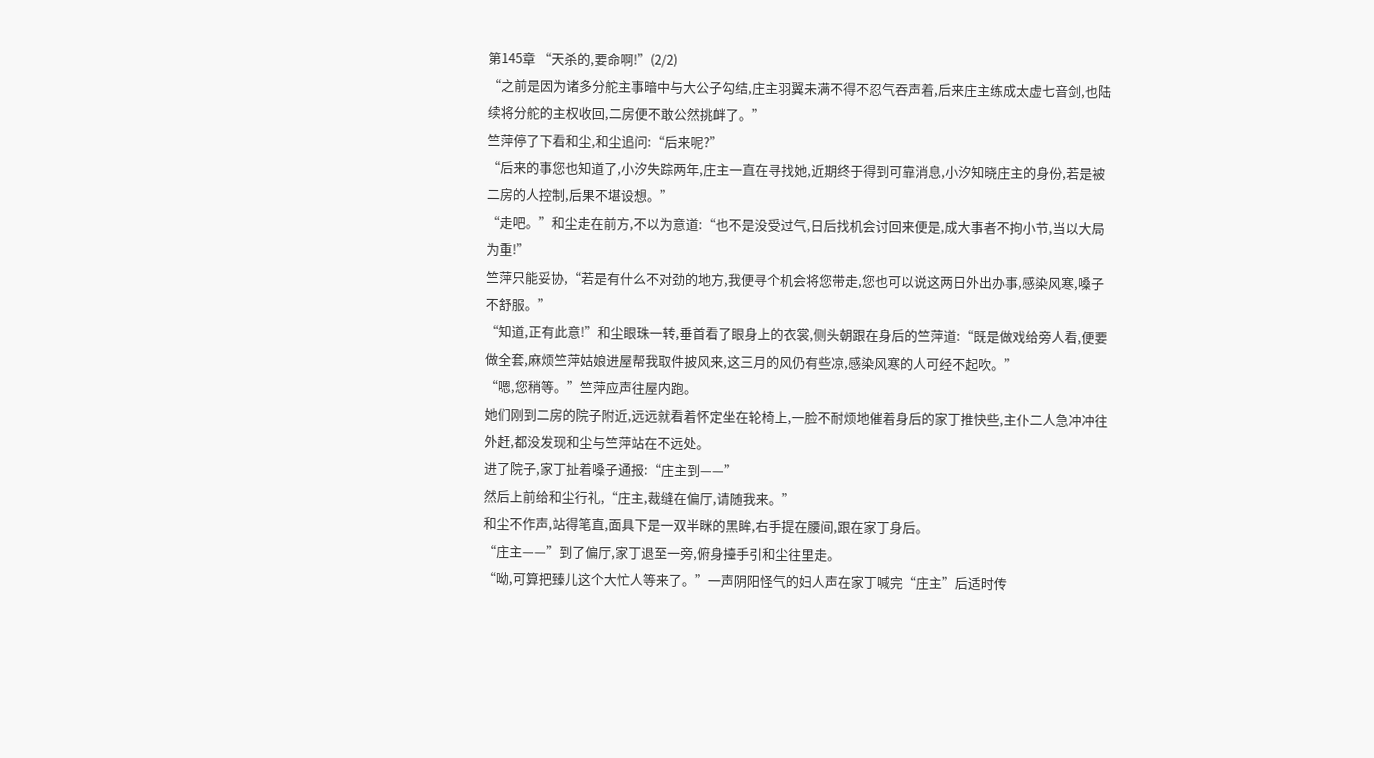第145章 “天杀的,要命啊!”(2/2)
“之前是因为诸多分舵主事暗中与大公子勾结,庄主羽翼未满不得不忍气吞声着,后来庄主练成太虚七音剑,也陆续将分舵的主权收回,二房便不敢公然挑衅了。”
竺萍停了下看和尘,和尘追问:“后来呢?”
“后来的事您也知道了,小汐失踪两年,庄主一直在寻找她,近期终于得到可靠消息,小汐知晓庄主的身份,若是被二房的人控制,后果不堪设想。”
“走吧。”和尘走在前方,不以为意道:“也不是没受过气,日后找机会讨回来便是,成大事者不拘小节,当以大局为重!”
竺萍只能妥协,“若是有什么不对劲的地方,我便寻个机会将您带走,您也可以说这两日外出办事,感染风寒,嗓子不舒服。”
“知道,正有此意!”和尘眼珠一转,垂首看了眼身上的衣裳,侧头朝跟在身后的竺萍道:“既是做戏给旁人看,便要做全套,麻烦竺萍姑娘进屋帮我取件披风来,这三月的风仍有些凉,感染风寒的人可经不起吹。”
“嗯,您稍等。”竺萍应声往屋内跑。
她们刚到二房的院子附近,远远就看着怀定坐在轮椅上,一脸不耐烦地催着身后的家丁推快些,主仆二人急冲冲往外赶,都没发现和尘与竺萍站在不远处。
进了院子,家丁扯着嗓子通报:“庄主到——”
然后上前给和尘行礼,“庄主,裁缝在偏厅,请随我来。”
和尘不作声,站得笔直,面具下是一双半眯的黑眸,右手提在腰间,跟在家丁身后。
“庄主——”到了偏厅,家丁退至一旁,俯身擡手引和尘往里走。
“呦,可算把臻儿这个大忙人等来了。”一声阴阳怪气的妇人声在家丁喊完“庄主”后适时传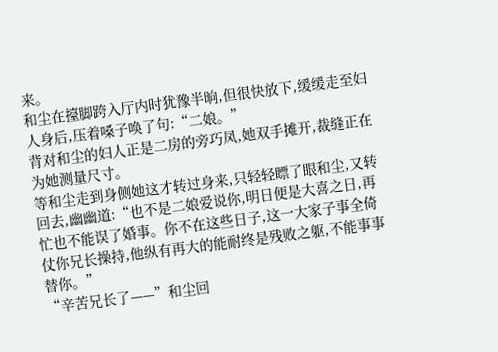来。
和尘在擡脚跨入厅内时犹豫半晌,但很快放下,缓缓走至妇人身后,压着嗓子唤了句:“二娘。”
背对和尘的妇人正是二房的旁巧凤,她双手摊开,裁缝正在为她测量尺寸。
等和尘走到身侧她这才转过身来,只轻轻瞟了眼和尘,又转回去,幽幽道:“也不是二娘爱说你,明日便是大喜之日,再忙也不能误了婚事。你不在这些日子,这一大家子事全倚仗你兄长操持,他纵有再大的能耐终是残败之躯,不能事事替你。”
“辛苦兄长了——”和尘回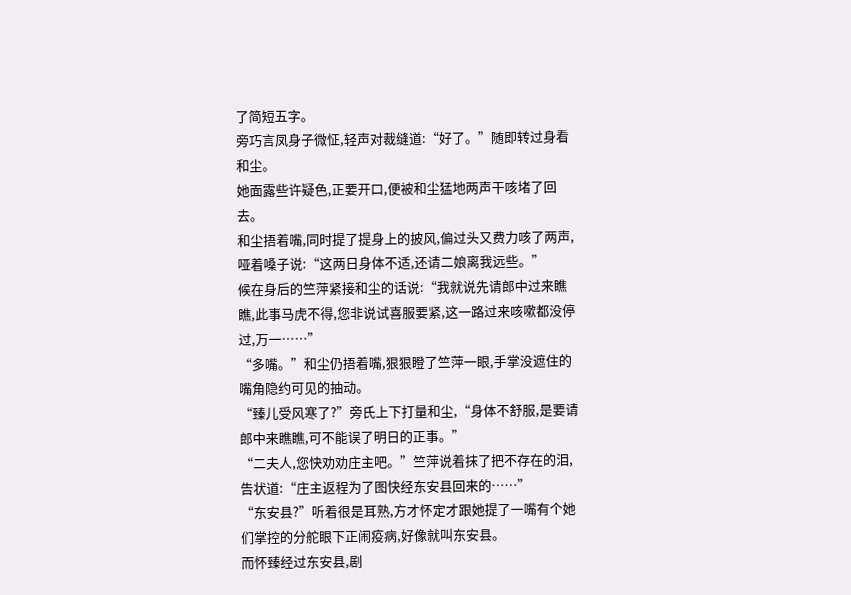了简短五字。
旁巧言凤身子微怔,轻声对裁缝道:“好了。”随即转过身看和尘。
她面露些许疑色,正要开口,便被和尘猛地两声干咳堵了回去。
和尘捂着嘴,同时提了提身上的披风,偏过头又费力咳了两声,哑着嗓子说:“这两日身体不适,还请二娘离我远些。”
候在身后的竺萍紧接和尘的话说:“我就说先请郎中过来瞧瞧,此事马虎不得,您非说试喜服要紧,这一路过来咳嗽都没停过,万一……”
“多嘴。”和尘仍捂着嘴,狠狠瞪了竺萍一眼,手掌没遮住的嘴角隐约可见的抽动。
“臻儿受风寒了?”旁氏上下打量和尘,“身体不舒服,是要请郎中来瞧瞧,可不能误了明日的正事。”
“二夫人,您快劝劝庄主吧。”竺萍说着抹了把不存在的泪,告状道:“庄主返程为了图快经东安县回来的……”
“东安县?”听着很是耳熟,方才怀定才跟她提了一嘴有个她们掌控的分舵眼下正闹疫病,好像就叫东安县。
而怀臻经过东安县,剧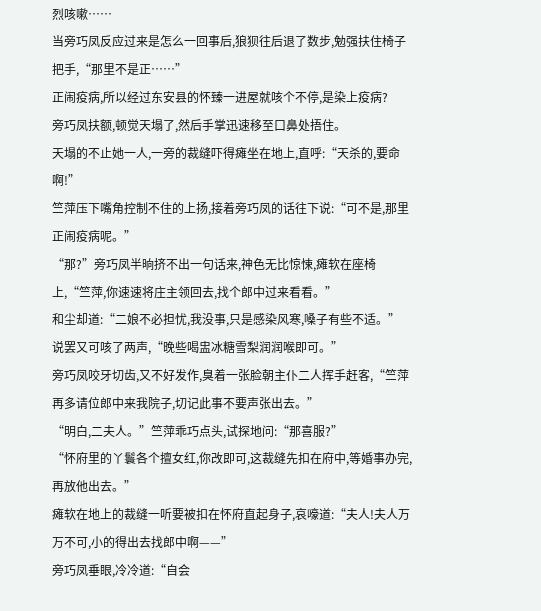烈咳嗽……
当旁巧凤反应过来是怎么一回事后,狼狈往后退了数步,勉强扶住椅子把手,“那里不是正……”
正闹疫病,所以经过东安县的怀臻一进屋就咳个不停,是染上疫病?
旁巧凤扶额,顿觉天塌了,然后手掌迅速移至口鼻处捂住。
天塌的不止她一人,一旁的裁缝吓得瘫坐在地上,直呼:“天杀的,要命啊!”
竺萍压下嘴角控制不住的上扬,接着旁巧凤的话往下说:“可不是,那里正闹疫病呢。”
“那?”旁巧凤半晌挤不出一句话来,神色无比惊悚,瘫软在座椅上,“竺萍,你速速将庄主领回去,找个郎中过来看看。”
和尘却道:“二娘不必担忧,我没事,只是感染风寒,嗓子有些不适。”
说罢又可咳了两声,“晚些喝盅冰糖雪梨润润喉即可。”
旁巧凤咬牙切齿,又不好发作,臭着一张脸朝主仆二人挥手赶客,“竺萍再多请位郎中来我院子,切记此事不要声张出去。”
“明白,二夫人。”竺萍乖巧点头,试探地问:“那喜服?”
“怀府里的丫鬟各个擅女红,你改即可,这裁缝先扣在府中,等婚事办完,再放他出去。”
瘫软在地上的裁缝一听要被扣在怀府直起身子,哀嚎道:“夫人!夫人万万不可,小的得出去找郎中啊——”
旁巧凤垂眼,冷冷道:“自会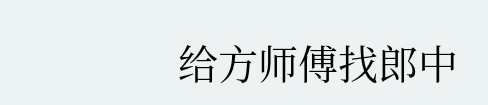给方师傅找郎中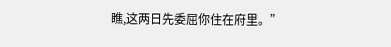瞧,这两日先委屈你住在府里。”